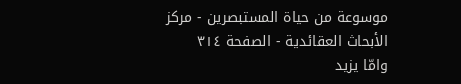موسوعة من حياة المستبصرين - مركز الأبحاث العقائدية - الصفحة ٣١٤
وامّا يزيد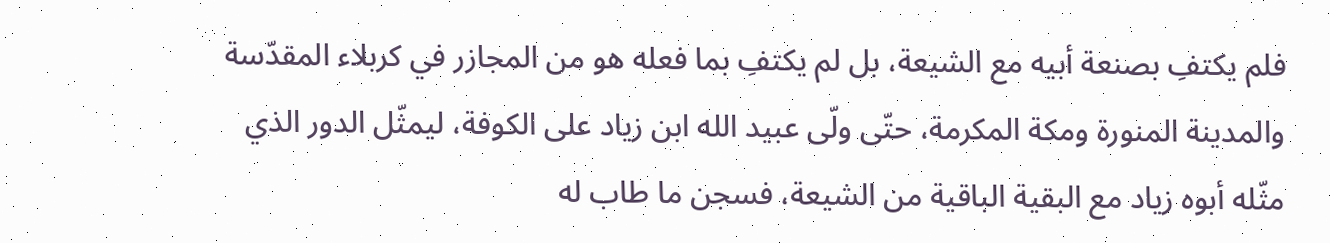فلم يكتفِ بصنعة أبيه مع الشيعة، بل لم يكتفِ بما فعله هو من المجازر في كربلاء المقدّسة والمدينة المنورة ومكة المكرمة، حتّى ولّى عبيد الله ابن زياد على الكوفة، ليمثّل الدور الذي مثّله أبوه زياد مع البقية الباقية من الشيعة، فسجن ما طاب له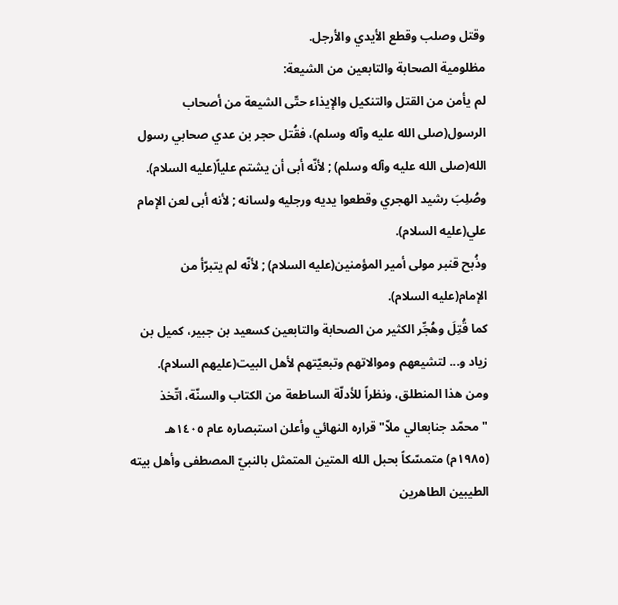وقتل وصلب وقطع الأيدي والأرجل.
مظلومية الصحابة والتابعين من الشيعة:
لم يأمن من القتل والتنكيل والإيذاء حتّى الشيعة من أصحاب الرسول(صلى الله عليه وآله وسلم)، فقُتل حجر بن عدي صحابي رسول الله(صلى الله عليه وآله وسلم) ; لأنّه أبى أن يشتم علياً(عليه السلام).
وصُلِبَ رشيد الهجري وقطعوا يديه ورجليه ولسانه ; لأنه أبى لعن الإمام علي(عليه السلام).
وذُبح قنبر مولى أمير المؤمنين(عليه السلام) ; لأنّه لم يتبرّأ من الإمام(عليه السلام).
كما قُتِلَ وهُجِّر الكثير من الصحابة والتابعين كسعيد بن جبير، كميل بن زياد و... لتشيعهم وموالاتهم وتبعيّتهم لأهل البيت(عليهم السلام).
ومن هذا المنطلق، ونظراً للأدلّة الساطعة من الكتاب والسنّة، اتّخذ "محمّد جنابعالي ملاّ" قراره النهائي وأعلن استبصاره عام ١٤٠٥هـ (١٩٨٥م) متمسّكاً بحبل الله المتين المتمثل بالنبيّ المصطفى وأهل بيته الطيبين الطاهرين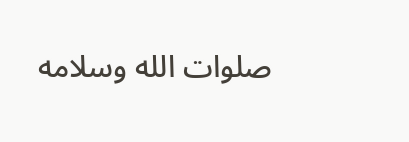صلوات الله وسلامه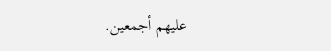عليهم أجمعين.